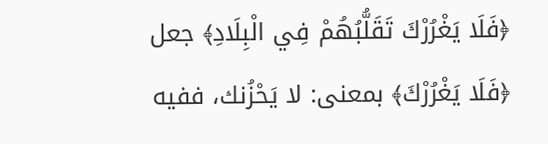﴿فَلَا يَغْرُرْكَ تَقَلُّبُهُمْ فِي الْبِلَادِ﴾ جعل ﴿فَلَا يَغْرُرْكَ﴾ بمعنى: لا يَحْزُنك، ففيه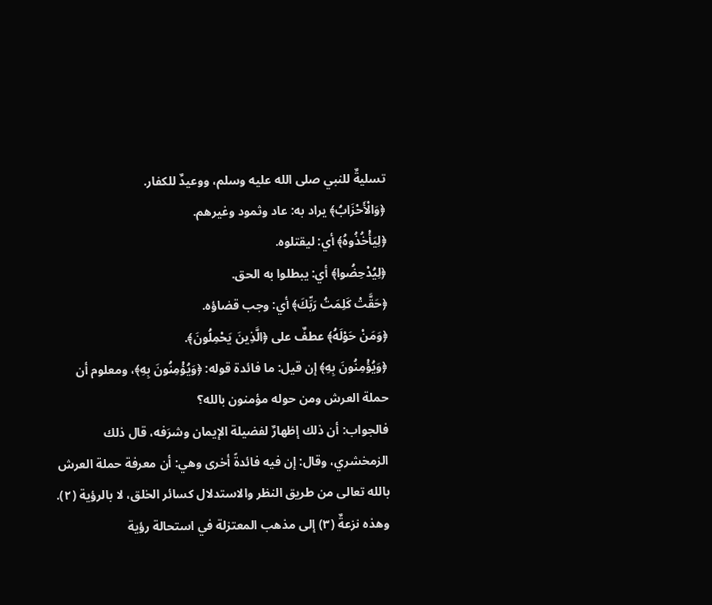تسليةٌ للنبي صلى الله عليه وسلم، ووعيدٌ للكفار.
﴿وَالْأَحْزَابُ﴾ يراد به: عاد وثمود وغيرهم.
﴿لِيَأْخُذُوهُ﴾ أي: ليقتلوه.
﴿لِيُدْحِضُوا﴾ أي: يبطلوا به الحق.
﴿حَقَّتْ كَلِمَتُ رَبِّكَ﴾ أي: وجب قضاؤه.
﴿وَمَنْ حَوْلَهُ﴾ عطفٌ على ﴿الَّذِينَ يَحْمِلُونَ﴾.
﴿وَيُؤْمِنُونَ بِهِ﴾ إن قيل: ما فائدة قوله: ﴿وَيُؤْمِنُونَ بِهِ﴾، ومعلوم أن حملة العرش ومن حوله مؤمنون بالله؟
فالجواب: أن ذلك إظهارٌ لفضيلة الإيمان وشرَفه، قال ذلك الزمخشري، وقال: إن فيه فائدةً أخرى وهي: أن معرفة حملة العرش بالله تعالى من طريق النظر والاستدلال كسائر الخلق، لا بالرؤية (٢).
وهذه نزعةٌ (٣) إلى مذهب المعتزلة في استحالة رؤية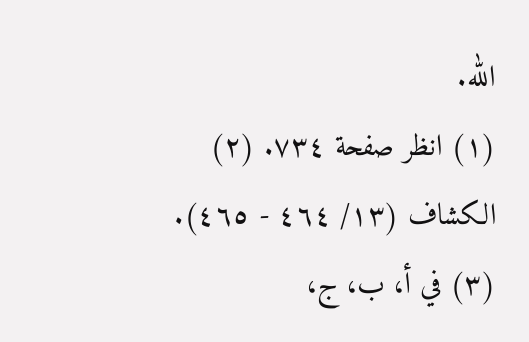الله.
(١) انظر صفحة ٧٣٤. (٢) الكشاف (١٣/ ٤٦٤ - ٤٦٥). (٣) في أ، ب، ج،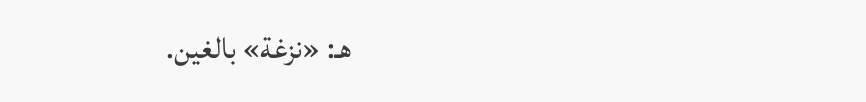هـ: «نزغة» بالغين.